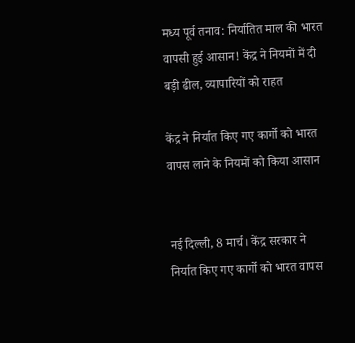मध्य पूर्व तनाव: निर्यातित माल की भारत वापसी हुई आसान! केंद्र ने नियमों में दी बड़ी ढील, व्यापारियों को राहत

केंद्र ने निर्यात किए गए कार्गो को भारत वापस लाने के नियमों को किया आसान


नई दिल्ली, 8 मार्च। केंद्र सरकार ने निर्यात किए गए कार्गो को भारत वापस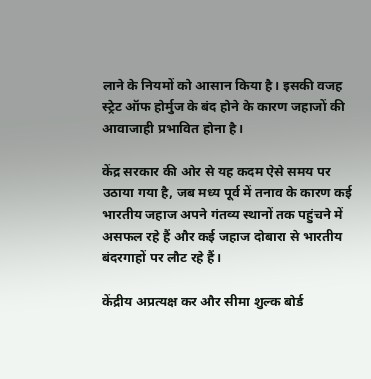लाने के नियमों को आसान किया है। इसकी वजह स्ट्रेट ऑफ होर्मुज के बंद होने के कारण जहाजों की आवाजाही प्रभावित होना है।

केंद्र सरकार की ओर से यह कदम ऐसे समय पर उठाया गया है, जब मध्य पूर्व में तनाव के कारण कई भारतीय जहाज अपने गंतव्य स्थानों तक पहुंचने में असफल रहे हैं और कई जहाज दोबारा से भारतीय बंदरगाहों पर लौट रहे हैं।

केंद्रीय अप्रत्यक्ष कर और सीमा शुल्क बोर्ड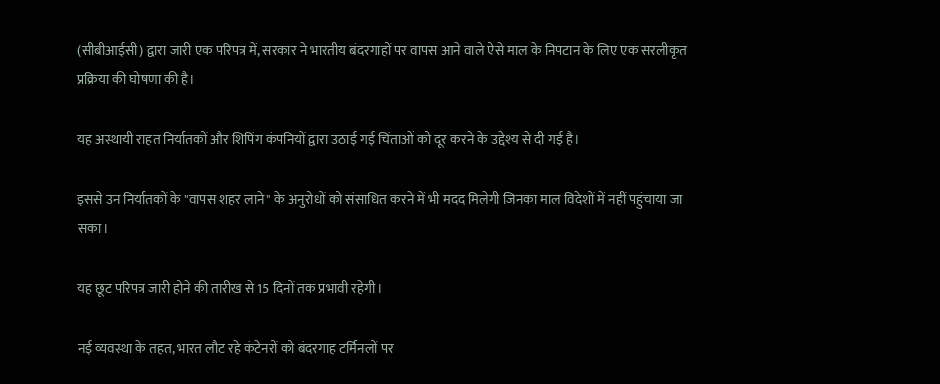(सीबीआईसी) द्वारा जारी एक परिपत्र में, सरकार ने भारतीय बंदरगाहों पर वापस आने वाले ऐसे माल के निपटान के लिए एक सरलीकृत प्रक्रिया की घोषणा की है।

यह अस्थायी राहत निर्यातकों और शिपिंग कंपनियों द्वारा उठाई गई चिंताओं को दूर करने के उद्देश्य से दी गई है।

इससे उन निर्यातकों के "वापस शहर लाने" के अनुरोधों को संसाधित करने में भी मदद मिलेगी जिनका माल विदेशों में नहीं पहुंचाया जा सका।

यह छूट परिपत्र जारी होने की तारीख से 15 दिनों तक प्रभावी रहेगी।

नई व्यवस्था के तहत, भारत लौट रहे कंटेनरों को बंदरगाह टर्मिनलों पर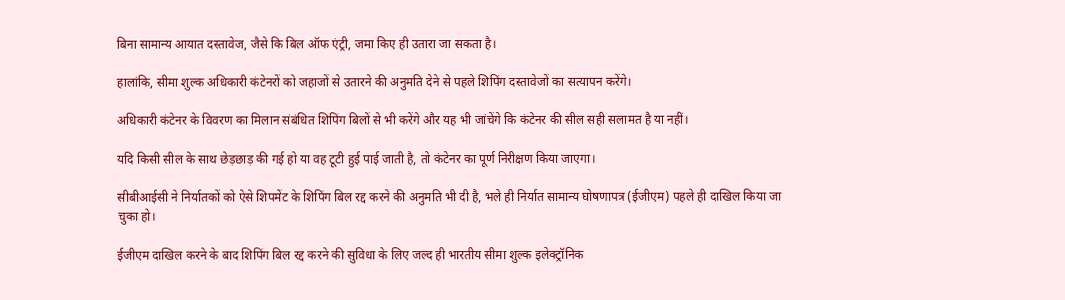बिना सामान्य आयात दस्तावेज, जैसे कि बिल ऑफ एंट्री, जमा किए ही उतारा जा सकता है।

हालांकि, सीमा शुल्क अधिकारी कंटेनरों को जहाजों से उतारने की अनुमति देने से पहले शिपिंग दस्तावेजों का सत्यापन करेंगे।

अधिकारी कंटेनर के विवरण का मिलान संबंधित शिपिंग बिलों से भी करेंगे और यह भी जांचेंगे कि कंटेनर की सील सही सलामत है या नहीं।

यदि किसी सील के साथ छेड़छाड़ की गई हो या वह टूटी हुई पाई जाती है, तो कंटेनर का पूर्ण निरीक्षण किया जाएगा।

सीबीआईसी ने निर्यातकों को ऐसे शिपमेंट के शिपिंग बिल रद्द करने की अनुमति भी दी है, भले ही निर्यात सामान्य घोषणापत्र (ईजीएम) पहले ही दाखिल किया जा चुका हो।

ईजीएम दाखिल करने के बाद शिपिंग बिल रद्द करने की सुविधा के लिए जल्द ही भारतीय सीमा शुल्क इलेक्ट्रॉनिक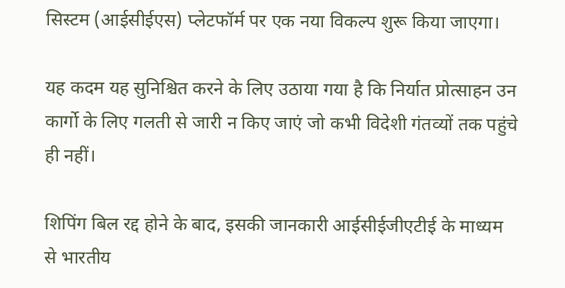सिस्टम (आईसीईएस) प्लेटफॉर्म पर एक नया विकल्प शुरू किया जाएगा।

यह कदम यह सुनिश्चित करने के लिए उठाया गया है कि निर्यात प्रोत्साहन उन कार्गो के लिए गलती से जारी न किए जाएं जो कभी विदेशी गंतव्यों तक पहुंचे ही नहीं।

शिपिंग बिल रद्द होने के बाद, इसकी जानकारी आईसीईजीएटीई के माध्यम से भारतीय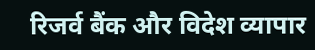रिजर्व बैंक और विदेश व्यापार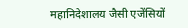महानिदेशालय जैसी एजेंसियों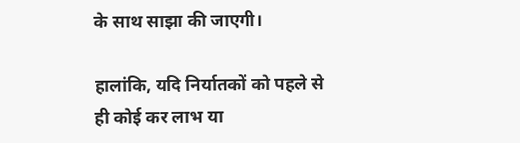के साथ साझा की जाएगी।

हालांकि, यदि निर्यातकों को पहले से ही कोई कर लाभ या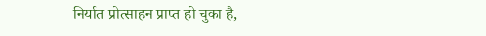निर्यात प्रोत्साहन प्राप्त हो चुका है,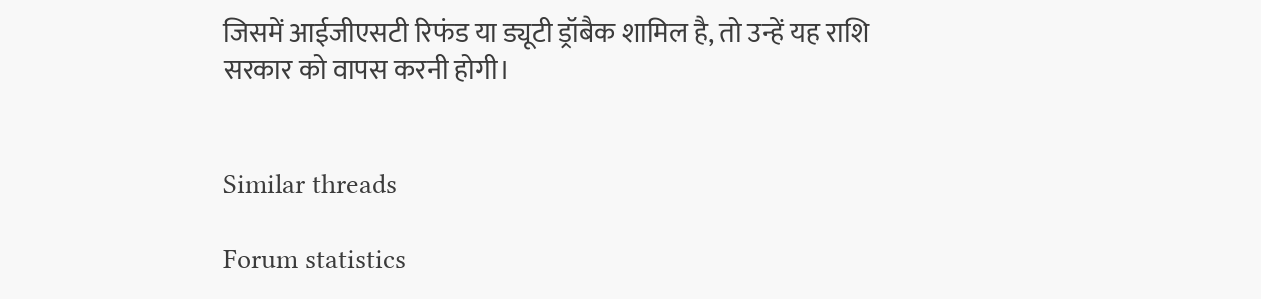जिसमें आईजीएसटी रिफंड या ड्यूटी ड्रॉबैक शामिल है, तो उन्हें यह राशि सरकार को वापस करनी होगी।


Similar threads

Forum statistics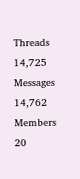Threads
14,725
Messages
14,762
Members
20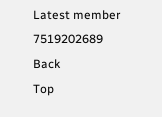Latest member
7519202689
Back
Top